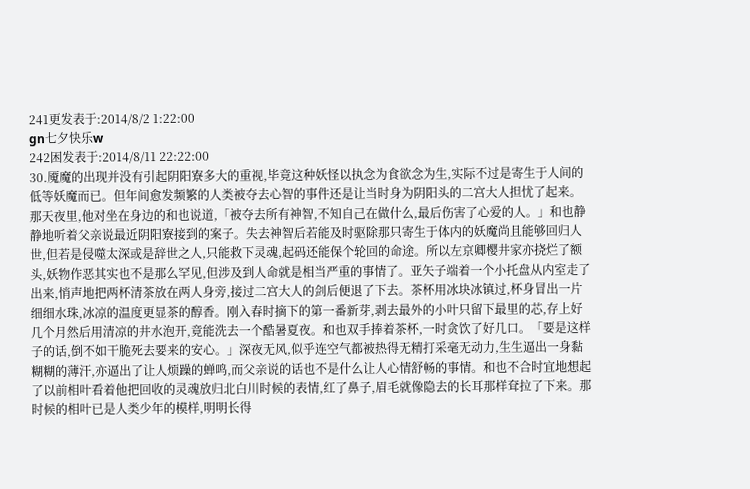241更发表于:2014/8/2 1:22:00
gn七夕快乐w
242困发表于:2014/8/11 22:22:00
30.魇魔的出现并没有引起阴阳寮多大的重视,毕竟这种妖怪以执念为食欲念为生,实际不过是寄生于人间的低等妖魔而已。但年间愈发频繁的人类被夺去心智的事件还是让当时身为阴阳头的二宫大人担忧了起来。那天夜里,他对坐在身边的和也说道,「被夺去所有神智,不知自己在做什么,最后伤害了心爱的人。」和也静静地听着父亲说最近阴阳寮接到的案子。失去神智后若能及时驱除那只寄生于体内的妖魔尚且能够回归人世,但若是侵噬太深或是辞世之人,只能救下灵魂,起码还能保个轮回的命途。所以左京卿樱井家亦挠烂了额头,妖物作恶其实也不是那么罕见,但涉及到人命就是相当严重的事情了。亚矢子端着一个小托盘从内室走了出来,悄声地把两杯清茶放在两人身旁,接过二宫大人的剑后便退了下去。茶杯用冰块冰镇过,杯身冒出一片细细水珠,冰凉的温度更显茶的醇香。刚入春时摘下的第一番新芽,剥去最外的小叶只留下最里的芯,存上好几个月然后用清凉的井水泡开,竟能洗去一个酷暑夏夜。和也双手捧着茶杯,一时贪饮了好几口。「要是这样子的话,倒不如干脆死去要来的安心。」深夜无风,似乎连空气都被热得无精打采毫无动力,生生逼出一身黏糊糊的薄汗,亦逼出了让人烦躁的蝉鸣,而父亲说的话也不是什么让人心情舒畅的事情。和也不合时宜地想起了以前相叶看着他把回收的灵魂放归北白川时候的表情,红了鼻子,眉毛就像隐去的长耳那样耷拉了下来。那时候的相叶已是人类少年的模样,明明长得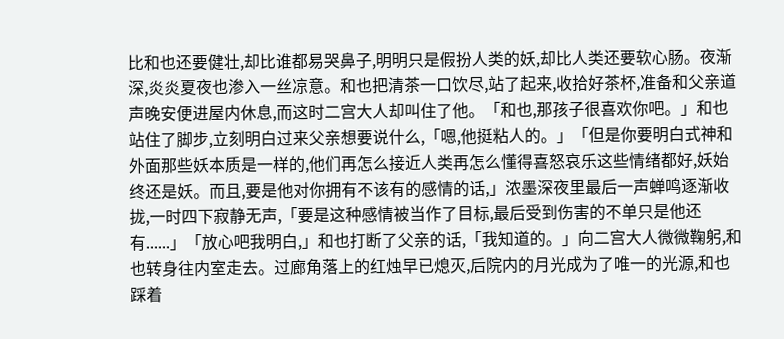比和也还要健壮,却比谁都易哭鼻子,明明只是假扮人类的妖,却比人类还要软心肠。夜渐深,炎炎夏夜也渗入一丝凉意。和也把清茶一口饮尽,站了起来,收拾好茶杯,准备和父亲道声晚安便进屋内休息,而这时二宫大人却叫住了他。「和也,那孩子很喜欢你吧。」和也站住了脚步,立刻明白过来父亲想要说什么,「嗯,他挺粘人的。」「但是你要明白式神和外面那些妖本质是一样的,他们再怎么接近人类再怎么懂得喜怒哀乐这些情绪都好,妖始终还是妖。而且,要是他对你拥有不该有的感情的话,」浓墨深夜里最后一声蝉鸣逐渐收拢,一时四下寂静无声,「要是这种感情被当作了目标,最后受到伤害的不单只是他还有......」「放心吧我明白,」和也打断了父亲的话,「我知道的。」向二宫大人微微鞠躬,和也转身往内室走去。过廊角落上的红烛早已熄灭,后院内的月光成为了唯一的光源,和也踩着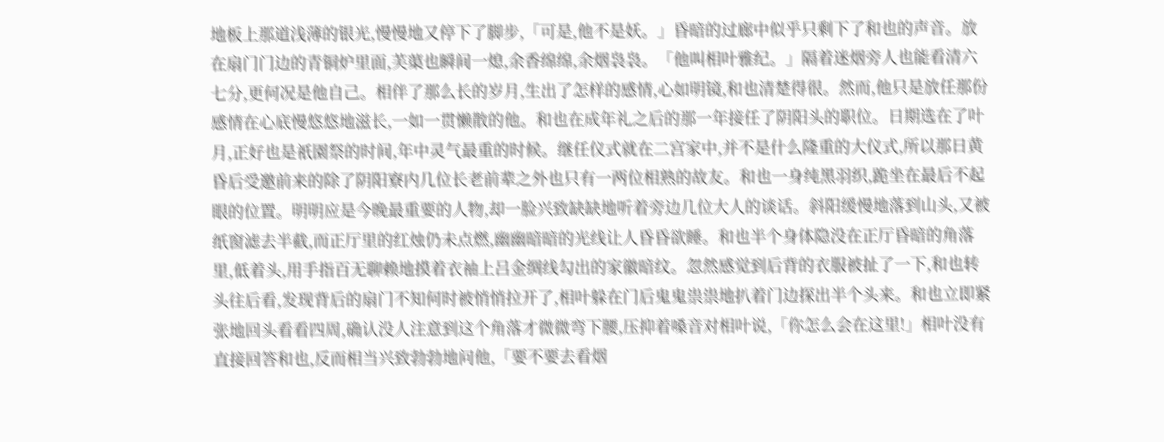地板上那道浅薄的银光,慢慢地又停下了脚步,「可是,他不是妖。」昏暗的过廊中似乎只剩下了和也的声音。放在扇门门边的青铜炉里面,芙蕖也瞬间一熄,余香绵绵,余烟袅袅。「他叫相叶雅纪。」隔着迷烟旁人也能看清六七分,更何况是他自己。相伴了那么长的岁月,生出了怎样的感情,心如明镜,和也清楚得很。然而,他只是放任那份感情在心底慢悠悠地滋长,一如一贯懒散的他。和也在成年礼之后的那一年接任了阴阳头的职位。日期选在了叶月,正好也是祇園祭的时间,年中灵气最重的时候。继任仪式就在二宫家中,并不是什么隆重的大仪式,所以那日黄昏后受邀前来的除了阴阳寮内几位长老前辈之外也只有一两位相熟的故友。和也一身纯黑羽织,跪坐在最后不起眼的位置。明明应是今晚最重要的人物,却一脸兴致缺缺地听着旁边几位大人的谈话。斜阳缓慢地落到山头,又被纸窗滤去半截,而正厅里的红烛仍未点燃,幽幽暗暗的光线让人昏昏欲睡。和也半个身体隐没在正厅昏暗的角落里,低着头,用手指百无聊赖地摸着衣袖上吕金绸线勾出的家徽暗纹。忽然感觉到后背的衣服被扯了一下,和也转头往后看,发现背后的扇门不知何时被悄悄拉开了,相叶躲在门后鬼鬼祟祟地扒着门边探出半个头来。和也立即紧张地回头看看四周,确认没人注意到这个角落才微微弯下腰,压抑着嗓音对相叶说,「你怎么会在这里!」相叶没有直接回答和也,反而相当兴致勃勃地问他,「要不要去看烟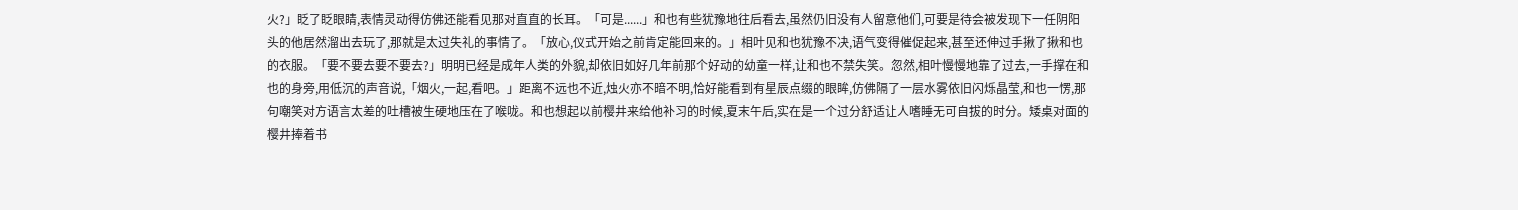火?」眨了眨眼睛,表情灵动得仿佛还能看见那对直直的长耳。「可是......」和也有些犹豫地往后看去,虽然仍旧没有人留意他们,可要是待会被发现下一任阴阳头的他居然溜出去玩了,那就是太过失礼的事情了。「放心,仪式开始之前肯定能回来的。」相叶见和也犹豫不决,语气变得催促起来,甚至还伸过手揪了揪和也的衣服。「要不要去要不要去?」明明已经是成年人类的外貌,却依旧如好几年前那个好动的幼童一样,让和也不禁失笑。忽然,相叶慢慢地靠了过去,一手撑在和也的身旁,用低沉的声音说,「烟火,一起,看吧。」距离不远也不近,烛火亦不暗不明,恰好能看到有星辰点缀的眼眸,仿佛隔了一层水雾依旧闪烁晶莹,和也一愣,那句嘲笑对方语言太差的吐槽被生硬地压在了喉咙。和也想起以前樱井来给他补习的时候,夏末午后,实在是一个过分舒适让人嗜睡无可自拔的时分。矮桌对面的樱井捧着书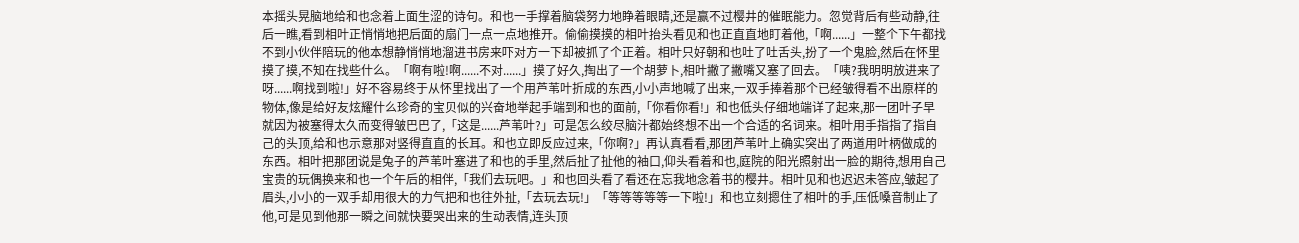本摇头晃脑地给和也念着上面生涩的诗句。和也一手撑着脑袋努力地睁着眼睛,还是赢不过樱井的催眠能力。忽觉背后有些动静,往后一瞧,看到相叶正悄悄地把后面的扇门一点一点地推开。偷偷摸摸的相叶抬头看见和也正直直地盯着他,「啊......」一整个下午都找不到小伙伴陪玩的他本想静悄悄地溜进书房来吓对方一下却被抓了个正着。相叶只好朝和也吐了吐舌头,扮了一个鬼脸,然后在怀里摸了摸,不知在找些什么。「啊有啦!啊......不对......」摸了好久,掏出了一个胡萝卜,相叶撇了撇嘴又塞了回去。「咦?我明明放进来了呀......啊找到啦!」好不容易终于从怀里找出了一个用芦苇叶折成的东西,小小声地喊了出来,一双手捧着那个已经皱得看不出原样的物体,像是给好友炫耀什么珍奇的宝贝似的兴奋地举起手端到和也的面前,「你看你看!」和也低头仔细地端详了起来,那一团叶子早就因为被塞得太久而变得皱巴巴了,「这是......芦苇叶?」可是怎么绞尽脑汁都始终想不出一个合适的名词来。相叶用手指指了指自己的头顶,给和也示意那对竖得直直的长耳。和也立即反应过来,「你啊?」再认真看看,那团芦苇叶上确实突出了两道用叶柄做成的东西。相叶把那团说是兔子的芦苇叶塞进了和也的手里,然后扯了扯他的袖口,仰头看着和也,庭院的阳光照射出一脸的期待,想用自己宝贵的玩偶换来和也一个午后的相伴,「我们去玩吧。」和也回头看了看还在忘我地念着书的樱井。相叶见和也迟迟未答应,皱起了眉头,小小的一双手却用很大的力气把和也往外扯,「去玩去玩!」「等等等等等一下啦!」和也立刻摁住了相叶的手,压低嗓音制止了他,可是见到他那一瞬之间就快要哭出来的生动表情,连头顶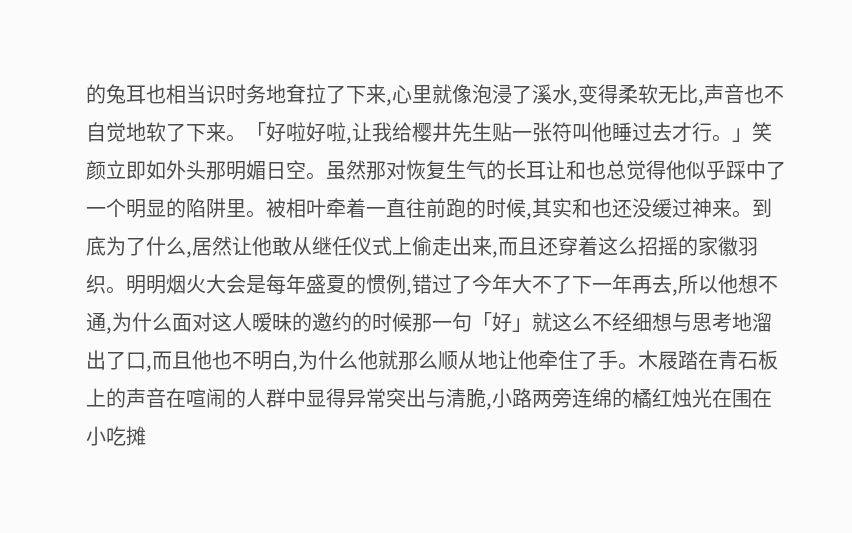的兔耳也相当识时务地耷拉了下来,心里就像泡浸了溪水,变得柔软无比,声音也不自觉地软了下来。「好啦好啦,让我给樱井先生贴一张符叫他睡过去才行。」笑颜立即如外头那明媚日空。虽然那对恢复生气的长耳让和也总觉得他似乎踩中了一个明显的陷阱里。被相叶牵着一直往前跑的时候,其实和也还没缓过神来。到底为了什么,居然让他敢从继任仪式上偷走出来,而且还穿着这么招摇的家徽羽织。明明烟火大会是每年盛夏的惯例,错过了今年大不了下一年再去,所以他想不通,为什么面对这人暧昧的邀约的时候那一句「好」就这么不经细想与思考地溜出了口,而且他也不明白,为什么他就那么顺从地让他牵住了手。木屐踏在青石板上的声音在喧闹的人群中显得异常突出与清脆,小路两旁连绵的橘红烛光在围在小吃摊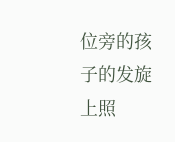位旁的孩子的发旋上照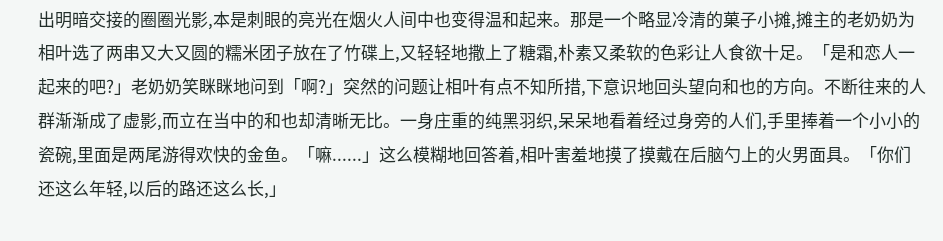出明暗交接的圈圈光影,本是刺眼的亮光在烟火人间中也变得温和起来。那是一个略显冷清的菓子小摊,摊主的老奶奶为相叶选了两串又大又圆的糯米团子放在了竹碟上,又轻轻地撒上了糖霜,朴素又柔软的色彩让人食欲十足。「是和恋人一起来的吧?」老奶奶笑眯眯地问到「啊?」突然的问题让相叶有点不知所措,下意识地回头望向和也的方向。不断往来的人群渐渐成了虚影,而立在当中的和也却清晰无比。一身庄重的纯黑羽织,呆呆地看着经过身旁的人们,手里捧着一个小小的瓷碗,里面是两尾游得欢快的金鱼。「嘛......」这么模糊地回答着,相叶害羞地摸了摸戴在后脑勺上的火男面具。「你们还这么年轻,以后的路还这么长,」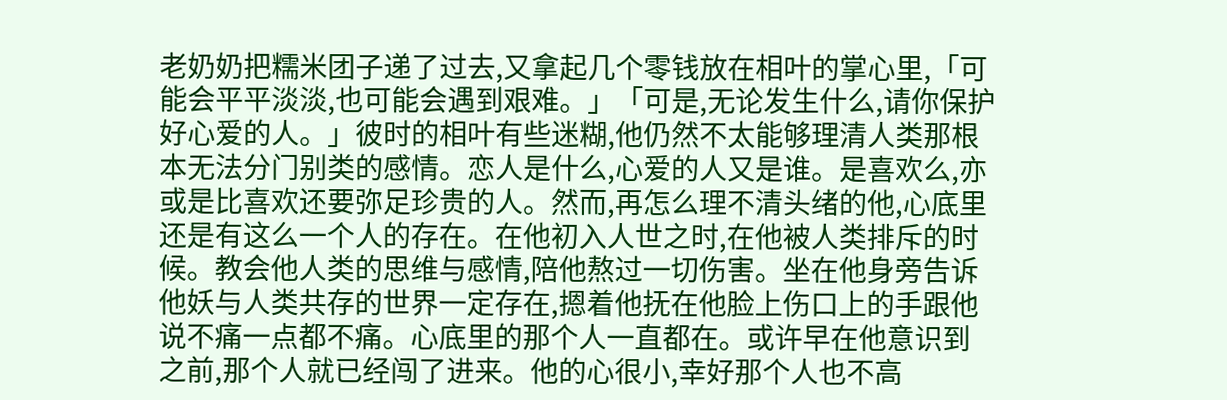老奶奶把糯米团子递了过去,又拿起几个零钱放在相叶的掌心里,「可能会平平淡淡,也可能会遇到艰难。」「可是,无论发生什么,请你保护好心爱的人。」彼时的相叶有些迷糊,他仍然不太能够理清人类那根本无法分门别类的感情。恋人是什么,心爱的人又是谁。是喜欢么,亦或是比喜欢还要弥足珍贵的人。然而,再怎么理不清头绪的他,心底里还是有这么一个人的存在。在他初入人世之时,在他被人类排斥的时候。教会他人类的思维与感情,陪他熬过一切伤害。坐在他身旁告诉他妖与人类共存的世界一定存在,摁着他抚在他脸上伤口上的手跟他说不痛一点都不痛。心底里的那个人一直都在。或许早在他意识到之前,那个人就已经闯了进来。他的心很小,幸好那个人也不高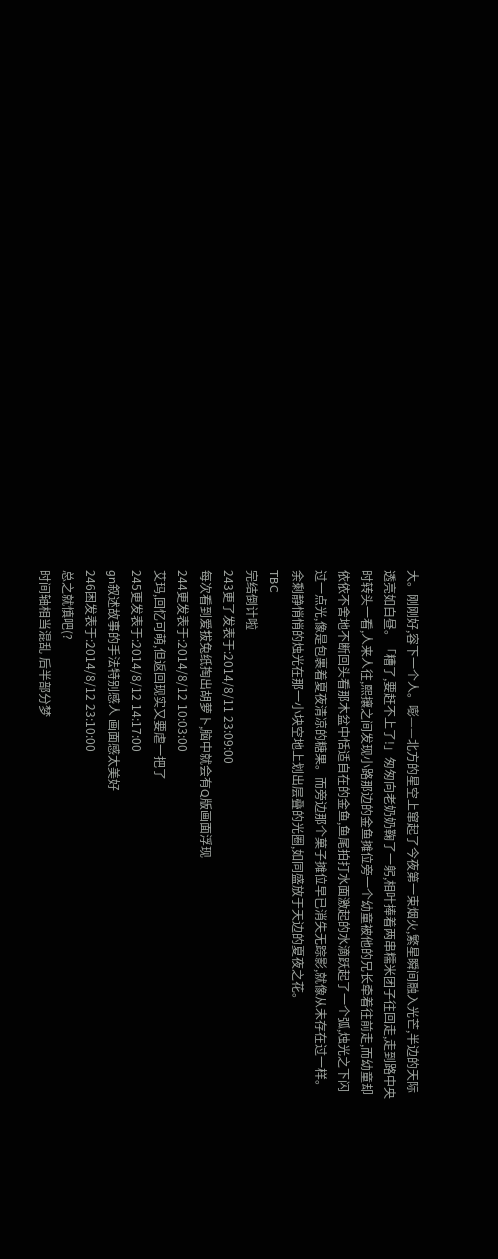大。刚刚好,容下一个人。嘭——北方的星空上窜起了今夜第一束烟火,繁星瞬间融入光芒,半边的天际透亮如白昼。「糟了,要赶不上了!」匆匆向老奶奶鞠了一躬,相叶捧着两串糯米团子往回走,走到路中央时转头一看,人来人往,熙攘之间发现小路那边的金鱼摊位旁一个幼童被他的兄长牵着往前走,而幼童却依依不舍地不断回头看那木盆中恬适自在的金鱼,鱼尾拍打水面激起的水滴跃起了一个弧,烛光之下闪过一点光,像是包裹着夏夜清凉的糖果。而旁边那个菓子摊位早已消失无踪影,就像从未存在过一样。余剩静悄悄的烛光在那一小块空地上划出层叠的光圈,如同盛放于天边的夏夜之花。
TBC
完结倒计啦
243更了发表于:2014/8/11 23:09:00
每次看到爱拔兔纸掏出胡萝卜,脑中就会有Q版画面浮现
244更发表于:2014/8/12 10:03:00
艾玛,回忆可萌,但返回现实又要虐一把了
245更发表于:2014/8/12 14:17:00
gn叙述故事的手法特别感人 画面感太美好
246困发表于:2014/8/12 23:10:00
总之就慎吧(?
时间轴相当混乱 后半部分梦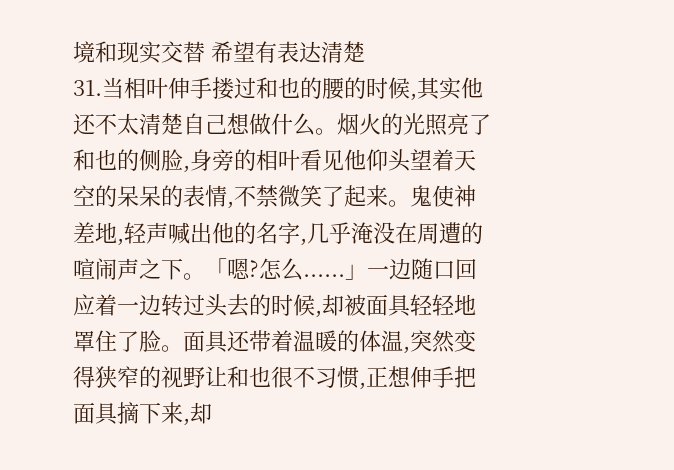境和现实交替 希望有表达清楚
31.当相叶伸手搂过和也的腰的时候,其实他还不太清楚自己想做什么。烟火的光照亮了和也的侧脸,身旁的相叶看见他仰头望着天空的呆呆的表情,不禁微笑了起来。鬼使神差地,轻声喊出他的名字,几乎淹没在周遭的喧闹声之下。「嗯?怎么......」一边随口回应着一边转过头去的时候,却被面具轻轻地罩住了脸。面具还带着温暖的体温,突然变得狭窄的视野让和也很不习惯,正想伸手把面具摘下来,却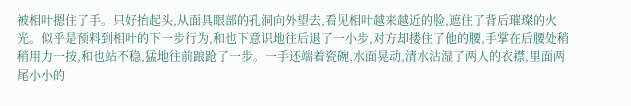被相叶摁住了手。只好抬起头,从面具眼部的孔洞向外望去,看见相叶越来越近的脸,遮住了背后璀璨的火光。似乎是预料到相叶的下一步行为,和也下意识地往后退了一小步,对方却搂住了他的腰,手掌在后腰处稍稍用力一按,和也站不稳,猛地往前踉跄了一步。一手还端着瓷碗,水面晃动,清水沾湿了两人的衣襟,里面两尾小小的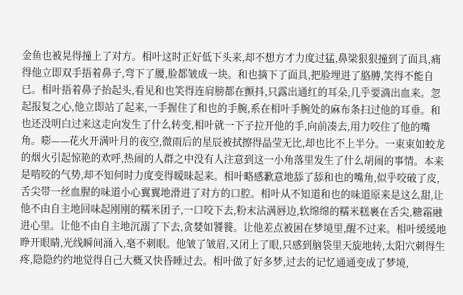金鱼也被晃得撞上了对方。相叶这时正好低下头来,却不想方才力度过猛,鼻梁狠狠撞到了面具,痛得他立即双手捂着鼻子,弯下了腰,脸都皱成一块。和也摘下了面具,把脸埋进了胳膊,笑得不能自已。相叶捂着鼻子抬起头,看见和也笑得连肩膀都在颤抖,只露出通红的耳朵,几乎要滴出血来。忽起报复之心,他立即站了起来,一手握住了和也的手腕,系在相叶手腕处的麻布条扫过他的耳垂。和也还没明白过来这走向发生了什么转变,相叶就一下子拉开他的手,向前凑去,用力咬住了他的嘴角。嘭——花火开满叶月的夜空,微雨后的星辰被拭擦得晶莹无比,却也比不上半分。一束束如蛟龙的烟火引起惊艳的欢呼,热闹的人群之中没有人注意到这一小角落里发生了什么胡闹的事情。本来是啃咬的气势,却不知何时力度变得暧昧起来。相叶略感歉意地舔了舔和也的嘴角,似乎咬破了皮,舌尖带一丝血腥的味道小心翼翼地滑进了对方的口腔。相叶从不知道和也的味道原来是这么甜,让他不由自主地回味起刚刚的糯米团子,一口咬下去,粉末沾满唇边,软绵绵的糯米糕裹在舌尖,糖霜融进心里。让他不由自主地沉溺了下去,贪婪如饕餮。让他差点被困在梦境里,醒不过来。相叶缓缓地睁开眼睛,光线瞬间涌入,毫不刺眼。他皱了皱眉,又闭上了眼,只感到脑袋里天旋地转,太阳穴刺得生疼,隐隐约约地觉得自己大概又快昏睡过去。相叶做了好多梦,过去的记忆通通变成了梦境,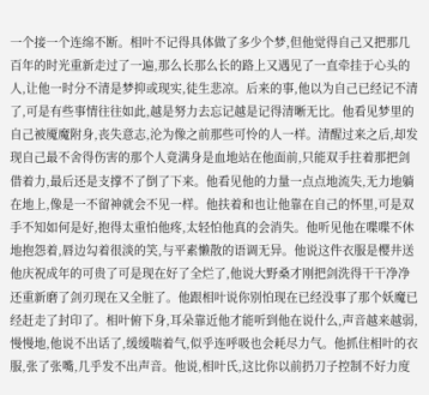一个接一个连绵不断。相叶不记得具体做了多少个梦,但他觉得自己又把那几百年的时光重新走过了一遍,那么长那么长的路上又遇见了一直牵挂于心头的人,让他一时分不清是梦抑或现实,徒生悲凉。后来的事,他以为自己已经记不清了,可是有些事情往往如此,越是努力去忘记越是记得清晰无比。他看见梦里的自己被魇魔附身,丧失意志,沦为像之前那些可怜的人一样。清醒过来之后,却发现自己最不舍得伤害的那个人竟满身是血地站在他面前,只能双手拄着那把剑借着力,最后还是支撑不了倒了下来。他看见他的力量一点点地流失,无力地躺在地上,像是一不留神就会不见一样。他扶着和也让他靠在自己的怀里,可是双手不知如何是好,抱得太重怕他疼,太轻怕他真的会消失。他听见他在喋喋不休地抱怨着,唇边勾着很淡的笑,与平素懒散的语调无异。他说这件衣服是樱井送他庆祝成年的可贵了可是现在好了全烂了,他说大野桑才刚把剑洗得干干净净还重新磨了剑刃现在又全脏了。他跟相叶说你别怕现在已经没事了那个妖魔已经赶走了封印了。相叶俯下身,耳朵靠近他才能听到他在说什么,声音越来越弱,慢慢地,他说不出话了,缓缓喘着气,似乎连呼吸也会耗尽力气。他抓住相叶的衣服,张了张嘴,几乎发不出声音。他说,相叶氏,这比你以前扔刀子控制不好力度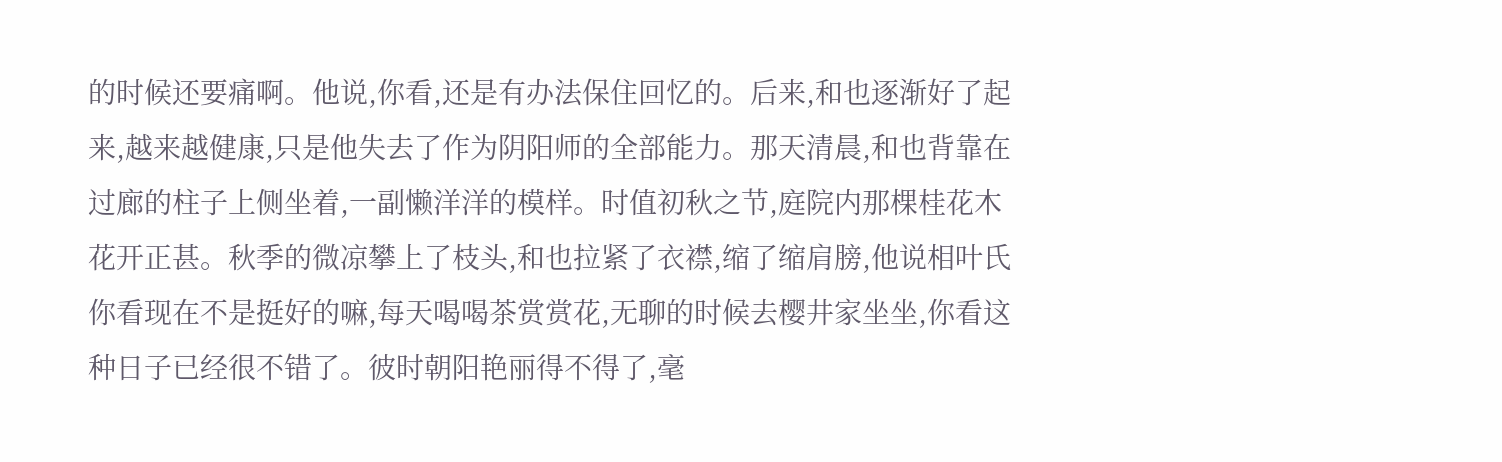的时候还要痛啊。他说,你看,还是有办法保住回忆的。后来,和也逐渐好了起来,越来越健康,只是他失去了作为阴阳师的全部能力。那天清晨,和也背靠在过廊的柱子上侧坐着,一副懒洋洋的模样。时值初秋之节,庭院内那棵桂花木花开正甚。秋季的微凉攀上了枝头,和也拉紧了衣襟,缩了缩肩膀,他说相叶氏你看现在不是挺好的嘛,每天喝喝茶赏赏花,无聊的时候去樱井家坐坐,你看这种日子已经很不错了。彼时朝阳艳丽得不得了,毫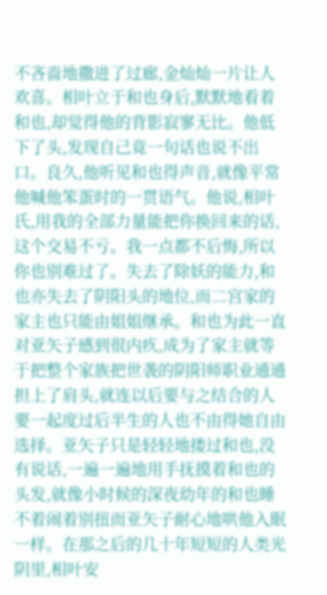不吝啬地撒进了过廊,金灿灿一片让人欢喜。相叶立于和也身后,默默地看着和也,却觉得他的背影寂寥无比。他低下了头,发现自己竟一句话也说不出口。良久,他听见和也得声音,就像平常他喊他笨蛋时的一贯语气。他说,相叶氏,用我的全部力量能把你换回来的话,这个交易不亏。我一点都不后悔,所以你也别难过了。失去了除妖的能力,和也亦失去了阴阳头的地位,而二宫家的家主也只能由姐姐继承。和也为此一直对亚矢子感到很内疚,成为了家主就等于把整个家族把世袭的阴阳师职业通通担上了肩头,就连以后要与之结合的人要一起度过后半生的人也不由得她自由选择。亚矢子只是轻轻地搂过和也,没有说话,一遍一遍地用手抚摸着和也的头发,就像小时候的深夜幼年的和也睡不着闹着别扭而亚矢子耐心地哄他入眠一样。在那之后的几十年短短的人类光阴里,相叶安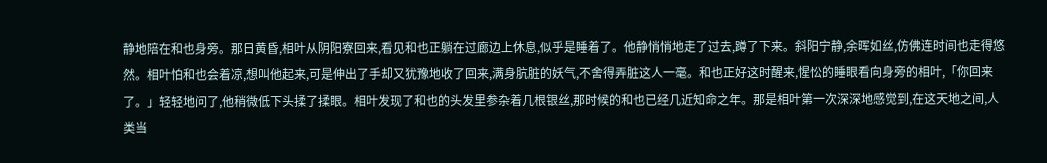静地陪在和也身旁。那日黄昏,相叶从阴阳寮回来,看见和也正躺在过廊边上休息,似乎是睡着了。他静悄悄地走了过去,蹲了下来。斜阳宁静,余晖如丝,仿佛连时间也走得悠然。相叶怕和也会着凉,想叫他起来,可是伸出了手却又犹豫地收了回来,满身肮脏的妖气,不舍得弄脏这人一毫。和也正好这时醒来,惺忪的睡眼看向身旁的相叶,「你回来了。」轻轻地问了,他稍微低下头揉了揉眼。相叶发现了和也的头发里参杂着几根银丝,那时候的和也已经几近知命之年。那是相叶第一次深深地感觉到,在这天地之间,人类当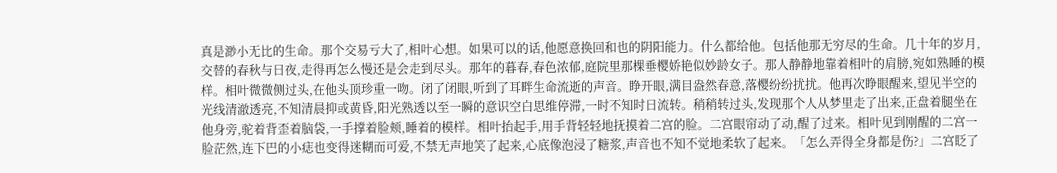真是渺小无比的生命。那个交易亏大了,相叶心想。如果可以的话,他愿意换回和也的阴阳能力。什么都给他。包括他那无穷尽的生命。几十年的岁月,交替的春秋与日夜,走得再怎么慢还是会走到尽头。那年的暮春,春色浓郁,庭院里那棵垂樱娇艳似妙龄女子。那人静静地靠着相叶的肩膀,宛如熟睡的模样。相叶微微侧过头,在他头顶珍重一吻。闭了闭眼,听到了耳畔生命流逝的声音。睁开眼,满目盎然春意,落樱纷纷扰扰。他再次睁眼醒来,望见半空的光线清澈透亮,不知清晨抑或黄昏,阳光熟透以至一瞬的意识空白思维停滞,一时不知时日流转。稍稍转过头,发现那个人从梦里走了出来,正盘着腿坐在他身旁,驼着背歪着脑袋,一手撑着脸颊,睡着的模样。相叶抬起手,用手背轻轻地抚摸着二宫的脸。二宫眼帘动了动,醒了过来。相叶见到刚醒的二宫一脸茫然,连下巴的小痣也变得迷糊而可爱,不禁无声地笑了起来,心底像泡浸了糖浆,声音也不知不觉地柔软了起来。「怎么弄得全身都是伤?」二宫眨了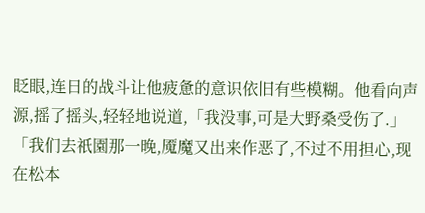眨眼,连日的战斗让他疲惫的意识依旧有些模糊。他看向声源,摇了摇头,轻轻地说道,「我没事,可是大野桑受伤了.」「我们去祇園那一晚,魇魔又出来作恶了,不过不用担心,现在松本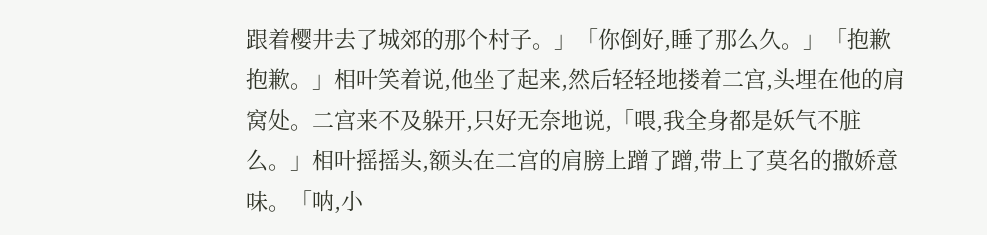跟着樱井去了城郊的那个村子。」「你倒好,睡了那么久。」「抱歉抱歉。」相叶笑着说,他坐了起来,然后轻轻地搂着二宫,头埋在他的肩窝处。二宫来不及躲开,只好无奈地说,「喂,我全身都是妖气不脏么。」相叶摇摇头,额头在二宫的肩膀上蹭了蹭,带上了莫名的撒娇意味。「呐,小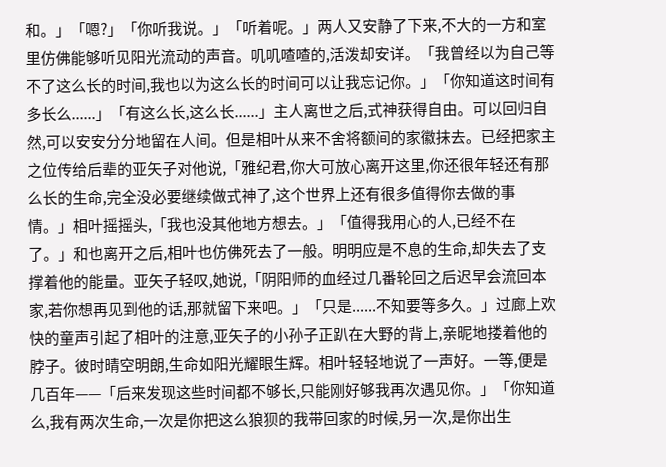和。」「嗯?」「你听我说。」「听着呢。」两人又安静了下来,不大的一方和室里仿佛能够听见阳光流动的声音。叽叽喳喳的,活泼却安详。「我曾经以为自己等不了这么长的时间,我也以为这么长的时间可以让我忘记你。」「你知道这时间有多长么......」「有这么长,这么长......」主人离世之后,式神获得自由。可以回归自然,可以安安分分地留在人间。但是相叶从来不舍将额间的家徽抹去。已经把家主之位传给后辈的亚矢子对他说,「雅纪君,你大可放心离开这里,你还很年轻还有那么长的生命,完全没必要继续做式神了,这个世界上还有很多值得你去做的事情。」相叶摇摇头,「我也没其他地方想去。」「值得我用心的人,已经不在了。」和也离开之后,相叶也仿佛死去了一般。明明应是不息的生命,却失去了支撑着他的能量。亚矢子轻叹,她说,「阴阳师的血经过几番轮回之后迟早会流回本家,若你想再见到他的话,那就留下来吧。」「只是......不知要等多久。」过廊上欢快的童声引起了相叶的注意,亚矢子的小孙子正趴在大野的背上,亲昵地搂着他的脖子。彼时晴空明朗,生命如阳光耀眼生辉。相叶轻轻地说了一声好。一等,便是几百年——「后来发现这些时间都不够长,只能刚好够我再次遇见你。」「你知道么,我有两次生命,一次是你把这么狼狈的我带回家的时候,另一次,是你出生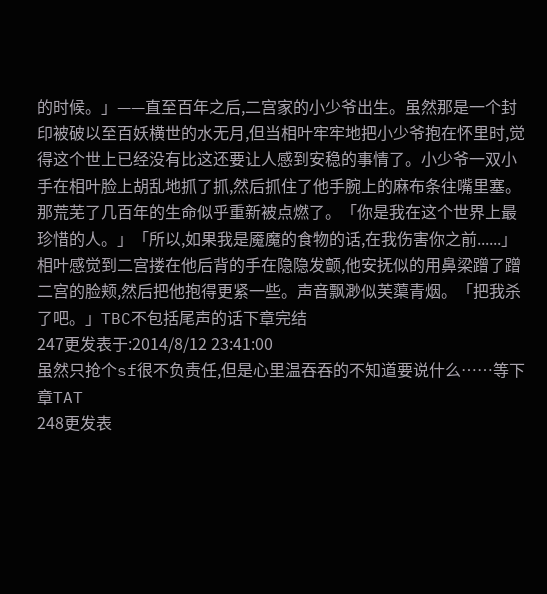的时候。」——直至百年之后,二宫家的小少爷出生。虽然那是一个封印被破以至百妖横世的水无月,但当相叶牢牢地把小少爷抱在怀里时,觉得这个世上已经没有比这还要让人感到安稳的事情了。小少爷一双小手在相叶脸上胡乱地抓了抓,然后抓住了他手腕上的麻布条往嘴里塞。那荒芜了几百年的生命似乎重新被点燃了。「你是我在这个世界上最珍惜的人。」「所以,如果我是魇魔的食物的话,在我伤害你之前......」相叶感觉到二宫搂在他后背的手在隐隐发颤,他安抚似的用鼻梁蹭了蹭二宫的脸颊,然后把他抱得更紧一些。声音飘渺似芙蕖青烟。「把我杀了吧。」TBC不包括尾声的话下章完结
247更发表于:2014/8/12 23:41:00
虽然只抢个sf很不负责任,但是心里温吞吞的不知道要说什么……等下章TAT
248更发表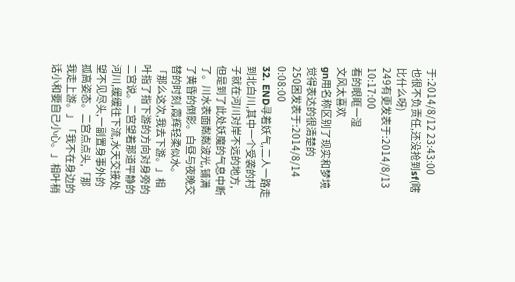于:2014/8/12 23:43:00
也很不负责任,还没抢到sf(瞎比什么呀)
249有更发表于:2014/8/13 10:17:00
看的眼眶一湿
文风太喜欢
gn用名称区别了现实和梦境 觉得表达的很清楚的
250困发表于:2014/8/14 0:08:00
32. END寻着妖气,二人一路走到北白川,其中一个受袭的村子就在河川对岸不远的地方,但是到了此处妖魔的气息中断了。川水表面粼粼波光,铺满了黄昏的倒影。白昼与夜晚交替的时刻,霞辉轻柔似水。「那么这次,我去下游。」相叶指了指下游的方向对身旁的二宫说。二宫望着那道平静的河川,缓缓往下流,水天交接处望不见尽头,一副置身事外的孤高姿态。二宫点点头,「那我走上游。」「我不在身边的话小和要自己小心。」相叶稍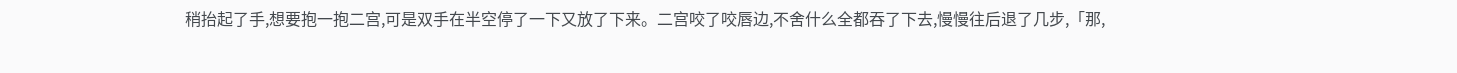稍抬起了手,想要抱一抱二宫,可是双手在半空停了一下又放了下来。二宫咬了咬唇边,不舍什么全都吞了下去,慢慢往后退了几步,「那,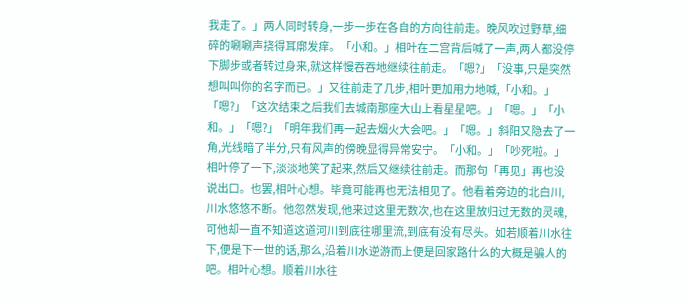我走了。」两人同时转身,一步一步在各自的方向往前走。晚风吹过野草,细碎的唰唰声挠得耳廓发痒。「小和。」相叶在二宫背后喊了一声,两人都没停下脚步或者转过身来,就这样慢吞吞地继续往前走。「嗯?」「没事,只是突然想叫叫你的名字而已。」又往前走了几步,相叶更加用力地喊,「小和。」「嗯?」「这次结束之后我们去城南那座大山上看星星吧。」「嗯。」「小和。」「嗯?」「明年我们再一起去烟火大会吧。」「嗯。」斜阳又隐去了一角,光线暗了半分,只有风声的傍晚显得异常安宁。「小和。」「吵死啦。」相叶停了一下,淡淡地笑了起来,然后又继续往前走。而那句「再见」再也没说出口。也罢,相叶心想。毕竟可能再也无法相见了。他看着旁边的北白川,川水悠悠不断。他忽然发现,他来过这里无数次,也在这里放归过无数的灵魂,可他却一直不知道这道河川到底往哪里流,到底有没有尽头。如若顺着川水往下,便是下一世的话,那么,沿着川水逆游而上便是回家路什么的大概是骗人的吧。相叶心想。顺着川水往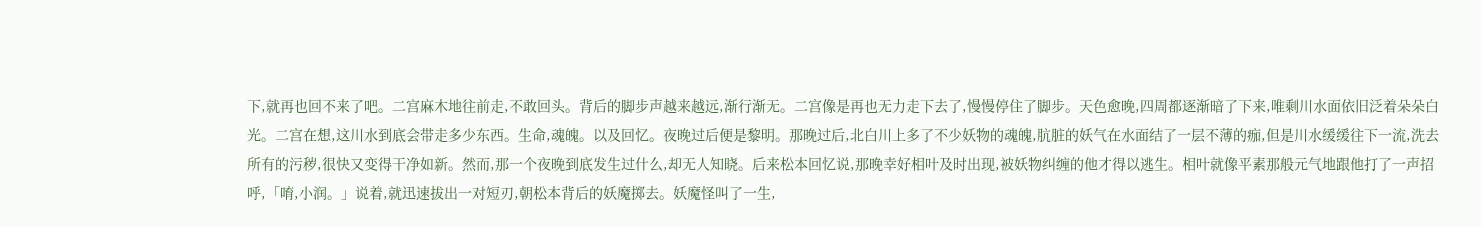下,就再也回不来了吧。二宫麻木地往前走,不敢回头。背后的脚步声越来越远,渐行渐无。二宫像是再也无力走下去了,慢慢停住了脚步。天色愈晚,四周都逐渐暗了下来,唯剩川水面依旧泛着朵朵白光。二宫在想,这川水到底会带走多少东西。生命,魂魄。以及回忆。夜晚过后便是黎明。那晚过后,北白川上多了不少妖物的魂魄,肮脏的妖气在水面结了一层不薄的痂,但是川水缓缓往下一流,洗去所有的污秽,很快又变得干净如新。然而,那一个夜晚到底发生过什么,却无人知晓。后来松本回忆说,那晚幸好相叶及时出现,被妖物纠缠的他才得以逃生。相叶就像平素那般元气地跟他打了一声招呼,「唷,小润。」说着,就迅速拔出一对短刃,朝松本背后的妖魔掷去。妖魔怪叫了一生,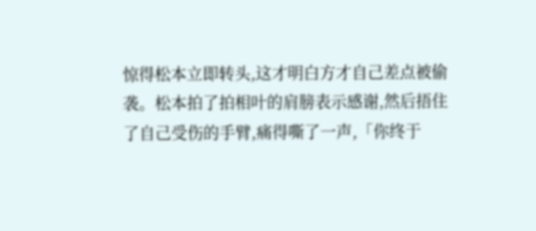惊得松本立即转头,这才明白方才自己差点被偷袭。松本拍了拍相叶的肩膀表示感谢,然后捂住了自己受伤的手臂,痛得嘶了一声,「你终于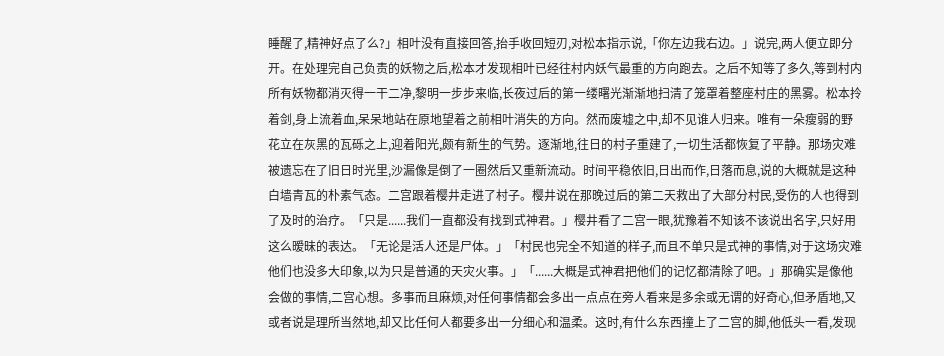睡醒了,精神好点了么?」相叶没有直接回答,抬手收回短刃,对松本指示说,「你左边我右边。」说完,两人便立即分开。在处理完自己负责的妖物之后,松本才发现相叶已经往村内妖气最重的方向跑去。之后不知等了多久,等到村内所有妖物都消灭得一干二净,黎明一步步来临,长夜过后的第一缕曙光渐渐地扫清了笼罩着整座村庄的黑雾。松本拎着剑,身上流着血,呆呆地站在原地望着之前相叶消失的方向。然而废墟之中,却不见谁人归来。唯有一朵瘦弱的野花立在灰黑的瓦砾之上,迎着阳光,颇有新生的气势。逐渐地,往日的村子重建了,一切生活都恢复了平静。那场灾难被遗忘在了旧日时光里,沙漏像是倒了一圈然后又重新流动。时间平稳依旧,日出而作,日落而息,说的大概就是这种白墙青瓦的朴素气态。二宫跟着樱井走进了村子。樱井说在那晚过后的第二天救出了大部分村民,受伤的人也得到了及时的治疗。「只是......我们一直都没有找到式神君。」樱井看了二宫一眼,犹豫着不知该不该说出名字,只好用这么暧昧的表达。「无论是活人还是尸体。」「村民也完全不知道的样子,而且不单只是式神的事情,对于这场灾难他们也没多大印象,以为只是普通的天灾火事。」「......大概是式神君把他们的记忆都清除了吧。」那确实是像他会做的事情,二宫心想。多事而且麻烦,对任何事情都会多出一点点在旁人看来是多余或无谓的好奇心,但矛盾地,又或者说是理所当然地,却又比任何人都要多出一分细心和温柔。这时,有什么东西撞上了二宫的脚,他低头一看,发现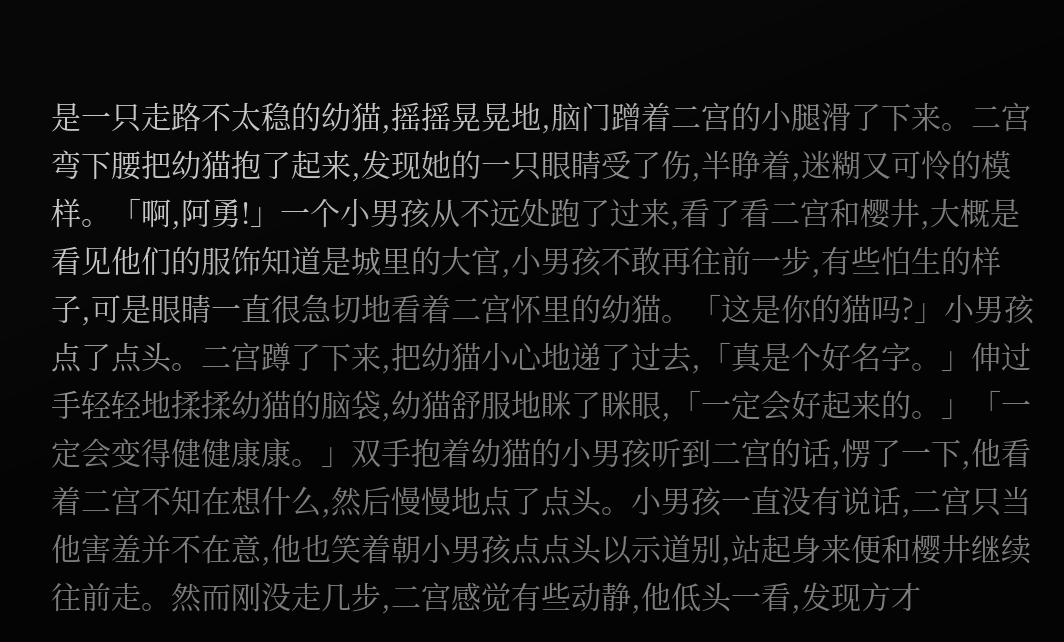是一只走路不太稳的幼猫,摇摇晃晃地,脑门蹭着二宫的小腿滑了下来。二宫弯下腰把幼猫抱了起来,发现她的一只眼睛受了伤,半睁着,迷糊又可怜的模样。「啊,阿勇!」一个小男孩从不远处跑了过来,看了看二宫和樱井,大概是看见他们的服饰知道是城里的大官,小男孩不敢再往前一步,有些怕生的样子,可是眼睛一直很急切地看着二宫怀里的幼猫。「这是你的猫吗?」小男孩点了点头。二宫蹲了下来,把幼猫小心地递了过去,「真是个好名字。」伸过手轻轻地揉揉幼猫的脑袋,幼猫舒服地眯了眯眼,「一定会好起来的。」「一定会变得健健康康。」双手抱着幼猫的小男孩听到二宫的话,愣了一下,他看着二宫不知在想什么,然后慢慢地点了点头。小男孩一直没有说话,二宫只当他害羞并不在意,他也笑着朝小男孩点点头以示道别,站起身来便和樱井继续往前走。然而刚没走几步,二宫感觉有些动静,他低头一看,发现方才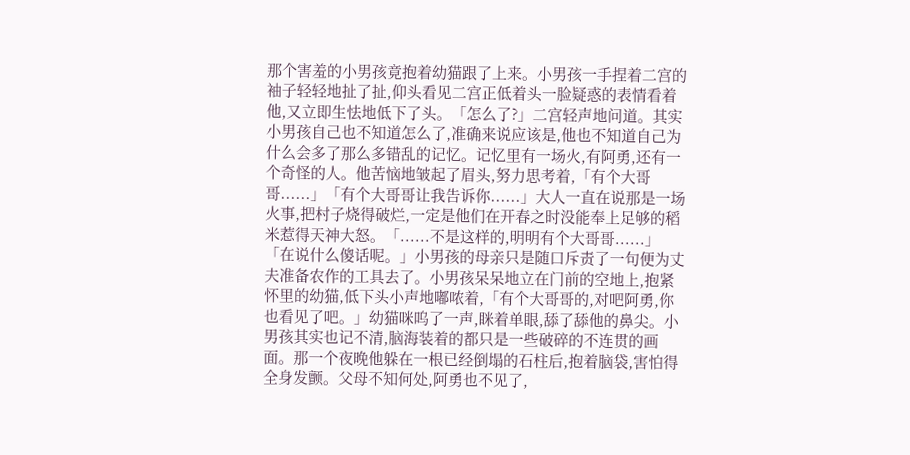那个害羞的小男孩竟抱着幼猫跟了上来。小男孩一手捏着二宫的袖子轻轻地扯了扯,仰头看见二宫正低着头一脸疑惑的表情看着他,又立即生怯地低下了头。「怎么了?」二宫轻声地问道。其实小男孩自己也不知道怎么了,准确来说应该是,他也不知道自己为什么会多了那么多错乱的记忆。记忆里有一场火,有阿勇,还有一个奇怪的人。他苦恼地皱起了眉头,努力思考着,「有个大哥哥......」「有个大哥哥让我告诉你......」大人一直在说那是一场火事,把村子烧得破烂,一定是他们在开春之时没能奉上足够的稻米惹得天神大怒。「......不是这样的,明明有个大哥哥......」「在说什么傻话呢。」小男孩的母亲只是随口斥责了一句便为丈夫准备农作的工具去了。小男孩呆呆地立在门前的空地上,抱紧怀里的幼猫,低下头小声地嘟哝着,「有个大哥哥的,对吧阿勇,你也看见了吧。」幼猫咪呜了一声,眯着单眼,舔了舔他的鼻尖。小男孩其实也记不清,脑海装着的都只是一些破碎的不连贯的画面。那一个夜晚他躲在一根已经倒塌的石柱后,抱着脑袋,害怕得全身发颤。父母不知何处,阿勇也不见了,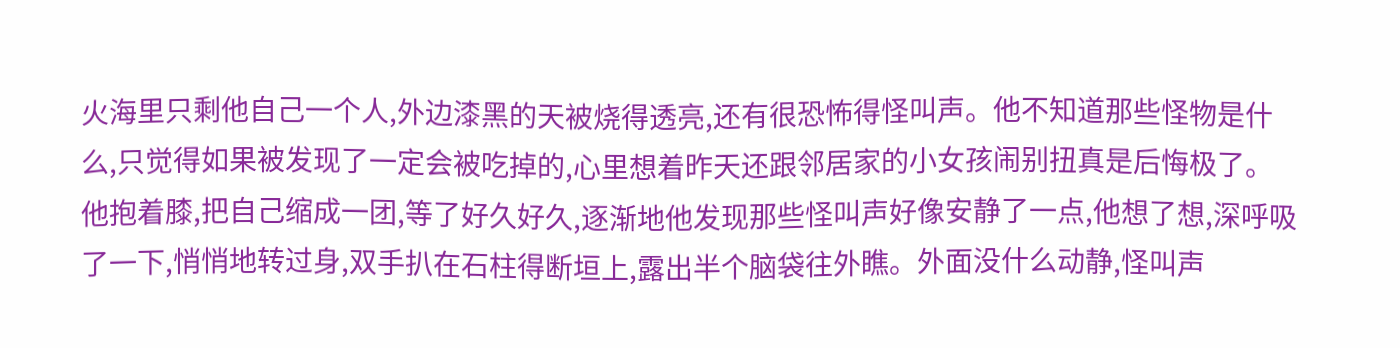火海里只剩他自己一个人,外边漆黑的天被烧得透亮,还有很恐怖得怪叫声。他不知道那些怪物是什么,只觉得如果被发现了一定会被吃掉的,心里想着昨天还跟邻居家的小女孩闹别扭真是后悔极了。他抱着膝,把自己缩成一团,等了好久好久,逐渐地他发现那些怪叫声好像安静了一点,他想了想,深呼吸了一下,悄悄地转过身,双手扒在石柱得断垣上,露出半个脑袋往外瞧。外面没什么动静,怪叫声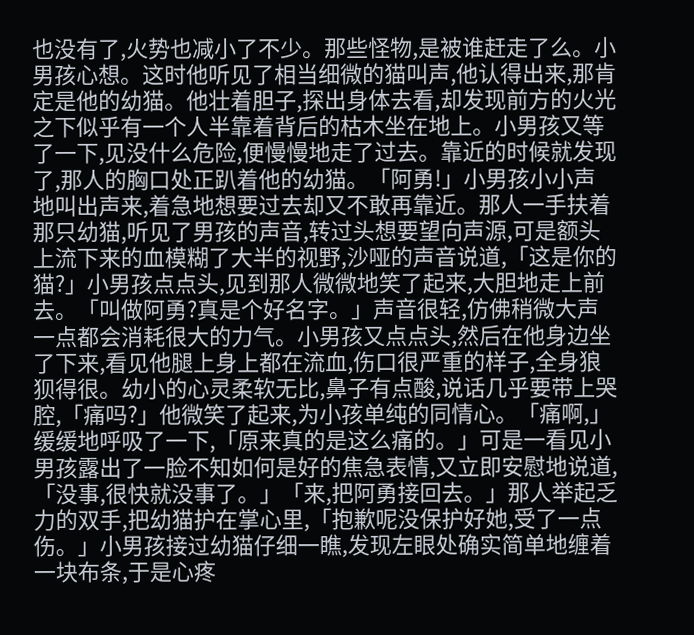也没有了,火势也减小了不少。那些怪物,是被谁赶走了么。小男孩心想。这时他听见了相当细微的猫叫声,他认得出来,那肯定是他的幼猫。他壮着胆子,探出身体去看,却发现前方的火光之下似乎有一个人半靠着背后的枯木坐在地上。小男孩又等了一下,见没什么危险,便慢慢地走了过去。靠近的时候就发现了,那人的胸口处正趴着他的幼猫。「阿勇!」小男孩小小声地叫出声来,着急地想要过去却又不敢再靠近。那人一手扶着那只幼猫,听见了男孩的声音,转过头想要望向声源,可是额头上流下来的血模糊了大半的视野,沙哑的声音说道,「这是你的猫?」小男孩点点头,见到那人微微地笑了起来,大胆地走上前去。「叫做阿勇?真是个好名字。」声音很轻,仿佛稍微大声一点都会消耗很大的力气。小男孩又点点头,然后在他身边坐了下来,看见他腿上身上都在流血,伤口很严重的样子,全身狼狈得很。幼小的心灵柔软无比,鼻子有点酸,说话几乎要带上哭腔,「痛吗?」他微笑了起来,为小孩单纯的同情心。「痛啊,」缓缓地呼吸了一下,「原来真的是这么痛的。」可是一看见小男孩露出了一脸不知如何是好的焦急表情,又立即安慰地说道,「没事,很快就没事了。」「来,把阿勇接回去。」那人举起乏力的双手,把幼猫护在掌心里,「抱歉呢没保护好她,受了一点伤。」小男孩接过幼猫仔细一瞧,发现左眼处确实简单地缠着一块布条,于是心疼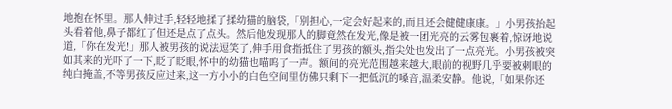地抱在怀里。那人伸过手,轻轻地揉了揉幼猫的脑袋,「别担心,一定会好起来的,而且还会健健康康。」小男孩抬起头看着他,鼻子都红了但还是点了点头。然后他发现那人的脚竟然在发光,像是被一团光亮的云雾包裹着,惊讶地说道,「你在发光!」那人被男孩的说法逗笑了,伸手用食指抵住了男孩的额头,指尖处也发出了一点亮光。小男孩被突如其来的光吓了一下,眨了眨眼,怀中的幼猫也喵呜了一声。额间的亮光范围越来越大,眼前的视野几乎要被刺眼的纯白掩盖,不等男孩反应过来,这一方小小的白色空间里仿佛只剩下一把低沉的嗓音,温柔安静。他说,「如果你还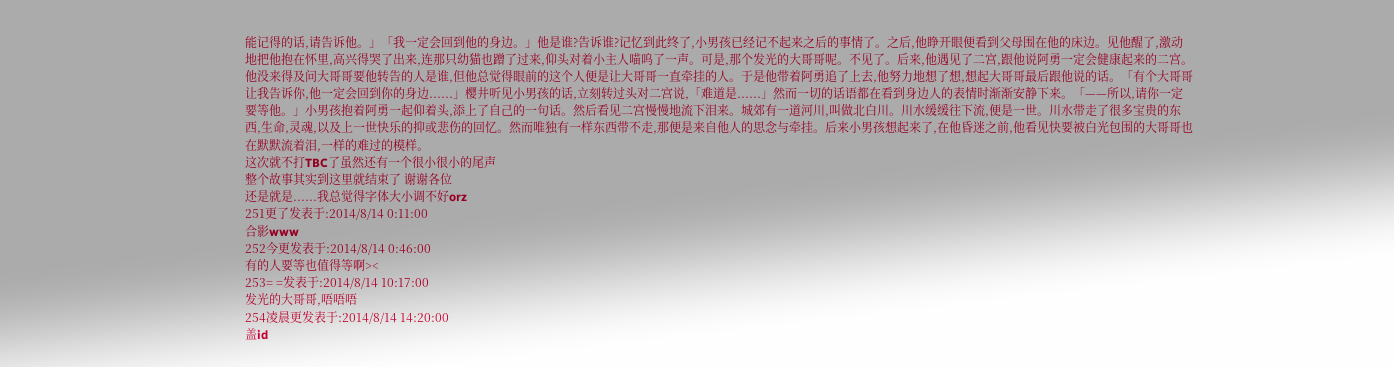能记得的话,请告诉他。」「我一定会回到他的身边。」他是谁?告诉谁?记忆到此终了,小男孩已经记不起来之后的事情了。之后,他睁开眼便看到父母围在他的床边。见他醒了,激动地把他抱在怀里,高兴得哭了出来,连那只幼猫也蹭了过来,仰头对着小主人喵呜了一声。可是,那个发光的大哥哥呢。不见了。后来,他遇见了二宫,跟他说阿勇一定会健康起来的二宫。他没来得及问大哥哥要他转告的人是谁,但他总觉得眼前的这个人便是让大哥哥一直牵挂的人。于是他带着阿勇追了上去,他努力地想了想,想起大哥哥最后跟他说的话。「有个大哥哥让我告诉你,他一定会回到你的身边......」樱井听见小男孩的话,立刻转过头对二宫说,「难道是......」然而一切的话语都在看到身边人的表情时渐渐安静下来。「——所以,请你一定要等他。」小男孩抱着阿勇一起仰着头,添上了自己的一句话。然后看见二宫慢慢地流下泪来。城郊有一道河川,叫做北白川。川水缓缓往下流,便是一世。川水带走了很多宝贵的东西,生命,灵魂,以及上一世快乐的抑或悲伤的回忆。然而唯独有一样东西带不走,那便是来自他人的思念与牵挂。后来小男孩想起来了,在他昏迷之前,他看见快要被白光包围的大哥哥也在默默流着泪,一样的难过的模样。
这次就不打TBC了虽然还有一个很小很小的尾声
整个故事其实到这里就结束了 谢谢各位
还是就是......我总觉得字体大小调不好orz
251更了发表于:2014/8/14 0:11:00
合影www
252今更发表于:2014/8/14 0:46:00
有的人要等也值得等啊><
253= =发表于:2014/8/14 10:17:00
发光的大哥哥,唔唔唔
254凌晨更发表于:2014/8/14 14:20:00
盖id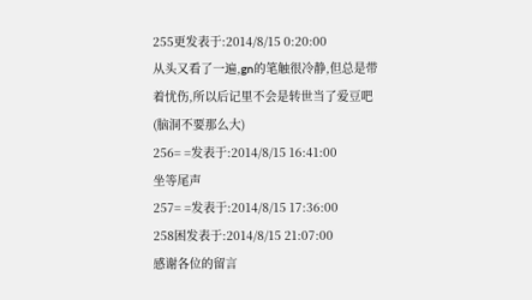255更发表于:2014/8/15 0:20:00
从头又看了一遍,gn的笔触很冷静,但总是带着忧伤,所以后记里不会是转世当了爱豆吧(脑洞不要那么大)
256= =发表于:2014/8/15 16:41:00
坐等尾声
257= =发表于:2014/8/15 17:36:00
258困发表于:2014/8/15 21:07:00
感谢各位的留言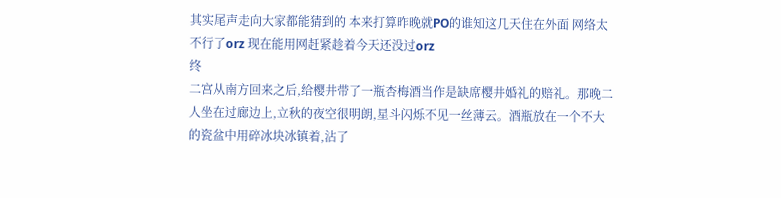其实尾声走向大家都能猜到的 本来打算昨晚就PO的谁知这几天住在外面 网络太不行了orz 现在能用网赶紧趁着今天还没过orz
终
二宫从南方回来之后,给樱井带了一瓶杏梅酒当作是缺席樱井婚礼的赔礼。那晚二人坐在过廊边上,立秋的夜空很明朗,星斗闪烁不见一丝薄云。酒瓶放在一个不大的瓷盆中用碎冰块冰镇着,沾了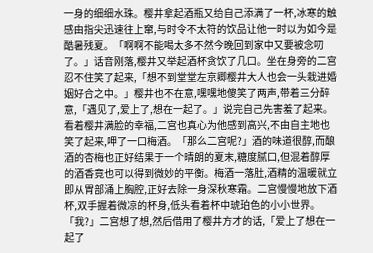一身的细细水珠。樱井拿起酒瓶又给自己添满了一杯,冰寒的触感由指尖迅速往上窜,与时令不太符的饮品让他一时以为如今是酷暑残夏。「啊啊不能喝太多不然今晚回到家中又要被念叨了。」话音刚落,樱井又举起酒杯贪饮了几口。坐在身旁的二宫忍不住笑了起来,「想不到堂堂左京卿樱井大人也会一头栽进婚姻好合之中。」樱井也不在意,嘿嘿地傻笑了两声,带着三分醉意,「遇见了,爱上了,想在一起了。」说完自己先害羞了起来。看着樱井满脸的幸福,二宫也真心为他感到高兴,不由自主地也笑了起来,呷了一口梅酒。「那么二宫呢?」酒的味道很醇,而酿酒的杏梅也正好结果于一个晴朗的夏末,糖度腻口,但混着醇厚的酒香竟也可以得到微妙的平衡。梅酒一落肚,酒精的温暖就立即从胃部涌上胸腔,正好去除一身深秋寒霜。二宫慢慢地放下酒杯,双手握着微凉的杯身,低头看着杯中琥珀色的小小世界。「我?」二宫想了想,然后借用了樱井方才的话,「爱上了想在一起了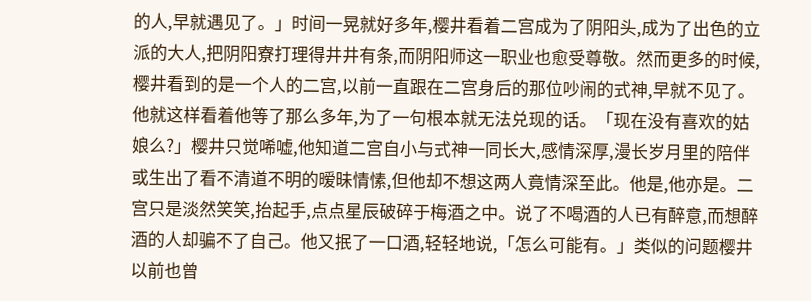的人,早就遇见了。」时间一晃就好多年,樱井看着二宫成为了阴阳头,成为了出色的立派的大人,把阴阳寮打理得井井有条,而阴阳师这一职业也愈受尊敬。然而更多的时候,樱井看到的是一个人的二宫,以前一直跟在二宫身后的那位吵闹的式神,早就不见了。他就这样看着他等了那么多年,为了一句根本就无法兑现的话。「现在没有喜欢的姑娘么?」樱井只觉唏嘘,他知道二宫自小与式神一同长大,感情深厚,漫长岁月里的陪伴或生出了看不清道不明的暧昧情愫,但他却不想这两人竟情深至此。他是,他亦是。二宫只是淡然笑笑,抬起手,点点星辰破碎于梅酒之中。说了不喝酒的人已有醉意,而想醉酒的人却骗不了自己。他又抿了一口酒,轻轻地说,「怎么可能有。」类似的问题樱井以前也曾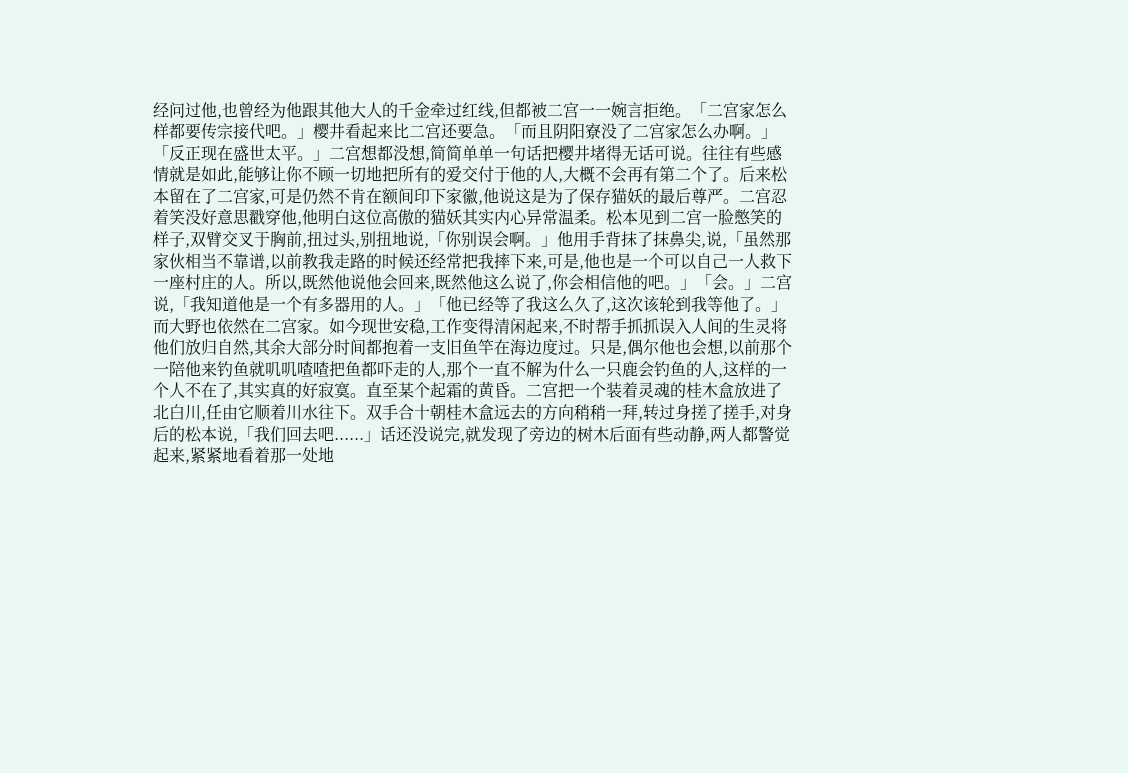经问过他,也曾经为他跟其他大人的千金牵过红线,但都被二宫一一婉言拒绝。「二宫家怎么样都要传宗接代吧。」樱井看起来比二宫还要急。「而且阴阳寮没了二宫家怎么办啊。」「反正现在盛世太平。」二宫想都没想,简简单单一句话把樱井堵得无话可说。往往有些感情就是如此,能够让你不顾一切地把所有的爱交付于他的人,大概不会再有第二个了。后来松本留在了二宫家,可是仍然不肯在额间印下家徽,他说这是为了保存猫妖的最后尊严。二宫忍着笑没好意思戳穿他,他明白这位高傲的猫妖其实内心异常温柔。松本见到二宫一脸憋笑的样子,双臂交叉于胸前,扭过头,别扭地说,「你别误会啊。」他用手背抹了抹鼻尖,说,「虽然那家伙相当不靠谱,以前教我走路的时候还经常把我摔下来,可是,他也是一个可以自己一人救下一座村庄的人。所以,既然他说他会回来,既然他这么说了,你会相信他的吧。」「会。」二宫说,「我知道他是一个有多器用的人。」「他已经等了我这么久了,这次该轮到我等他了。」而大野也依然在二宫家。如今现世安稳,工作变得清闲起来,不时帮手抓抓误入人间的生灵将他们放归自然,其余大部分时间都抱着一支旧鱼竿在海边度过。只是,偶尔他也会想,以前那个一陪他来钓鱼就叽叽喳喳把鱼都吓走的人,那个一直不解为什么一只鹿会钓鱼的人,这样的一个人不在了,其实真的好寂寞。直至某个起霜的黄昏。二宫把一个装着灵魂的桂木盒放进了北白川,任由它顺着川水往下。双手合十朝桂木盒远去的方向稍稍一拜,转过身搓了搓手,对身后的松本说,「我们回去吧......」话还没说完,就发现了旁边的树木后面有些动静,两人都警觉起来,紧紧地看着那一处地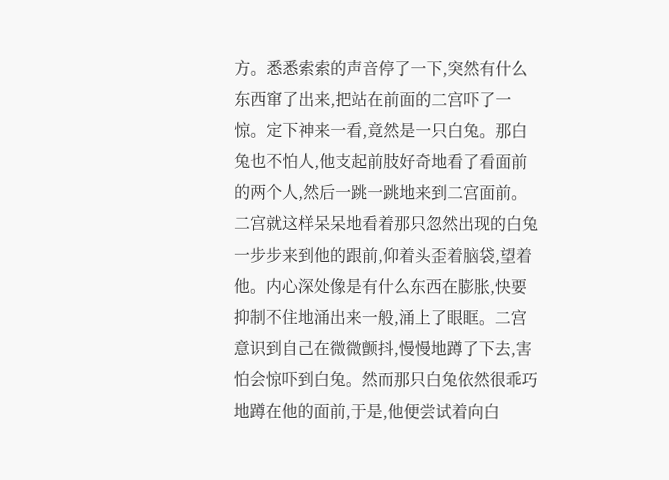方。悉悉索索的声音停了一下,突然有什么东西窜了出来,把站在前面的二宫吓了一惊。定下神来一看,竟然是一只白兔。那白兔也不怕人,他支起前肢好奇地看了看面前的两个人,然后一跳一跳地来到二宫面前。二宫就这样呆呆地看着那只忽然出现的白兔一步步来到他的跟前,仰着头歪着脑袋,望着他。内心深处像是有什么东西在膨胀,快要抑制不住地涌出来一般,涌上了眼眶。二宫意识到自己在微微颤抖,慢慢地蹲了下去,害怕会惊吓到白兔。然而那只白兔依然很乖巧地蹲在他的面前,于是,他便尝试着向白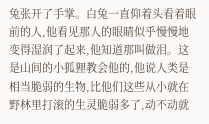兔张开了手掌。白兔一直仰着头看着眼前的人,他看见那人的眼睛似乎慢慢地变得湿润了起来,他知道那叫做泪。这是山间的小狐狸教会他的,他说人类是相当脆弱的生物,比他们这些从小就在野林里打滚的生灵脆弱多了,动不动就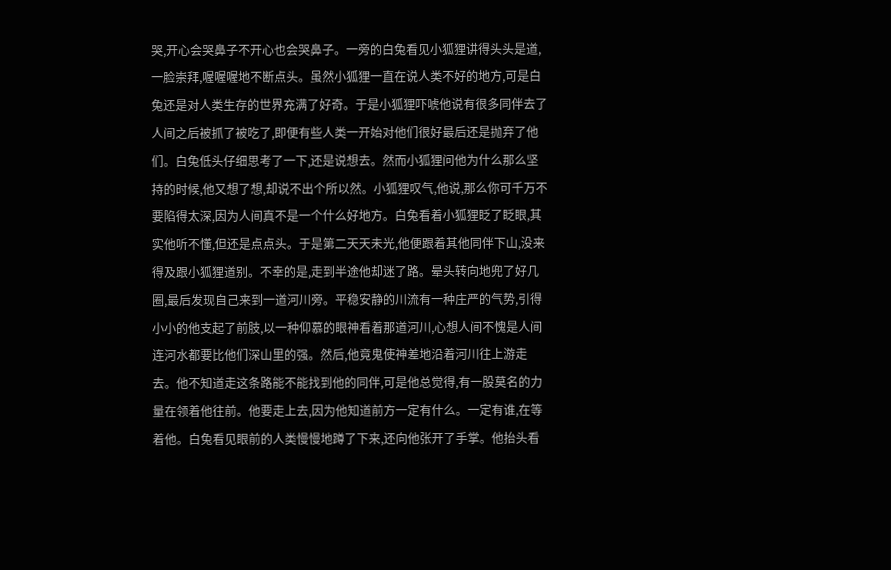哭,开心会哭鼻子不开心也会哭鼻子。一旁的白兔看见小狐狸讲得头头是道,一脸崇拜,喔喔喔地不断点头。虽然小狐狸一直在说人类不好的地方,可是白兔还是对人类生存的世界充满了好奇。于是小狐狸吓唬他说有很多同伴去了人间之后被抓了被吃了,即便有些人类一开始对他们很好最后还是抛弃了他们。白兔低头仔细思考了一下,还是说想去。然而小狐狸问他为什么那么坚持的时候,他又想了想,却说不出个所以然。小狐狸叹气,他说,那么你可千万不要陷得太深,因为人间真不是一个什么好地方。白兔看着小狐狸眨了眨眼,其实他听不懂,但还是点点头。于是第二天天未光,他便跟着其他同伴下山,没来得及跟小狐狸道别。不幸的是,走到半途他却迷了路。晕头转向地兜了好几圈,最后发现自己来到一道河川旁。平稳安静的川流有一种庄严的气势,引得小小的他支起了前肢,以一种仰慕的眼神看着那道河川,心想人间不愧是人间连河水都要比他们深山里的强。然后,他竟鬼使神差地沿着河川往上游走去。他不知道走这条路能不能找到他的同伴,可是他总觉得,有一股莫名的力量在领着他往前。他要走上去,因为他知道前方一定有什么。一定有谁,在等着他。白兔看见眼前的人类慢慢地蹲了下来,还向他张开了手掌。他抬头看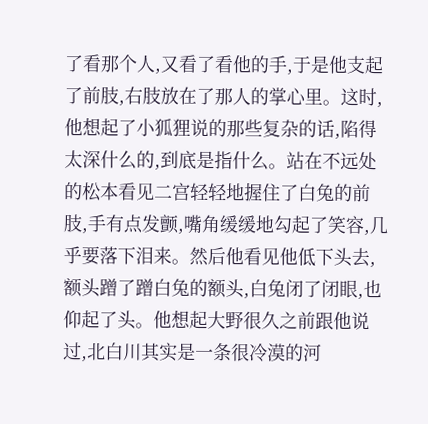了看那个人,又看了看他的手,于是他支起了前肢,右肢放在了那人的掌心里。这时,他想起了小狐狸说的那些复杂的话,陷得太深什么的,到底是指什么。站在不远处的松本看见二宫轻轻地握住了白兔的前肢,手有点发颤,嘴角缓缓地勾起了笑容,几乎要落下泪来。然后他看见他低下头去,额头蹭了蹭白兔的额头,白兔闭了闭眼,也仰起了头。他想起大野很久之前跟他说过,北白川其实是一条很冷漠的河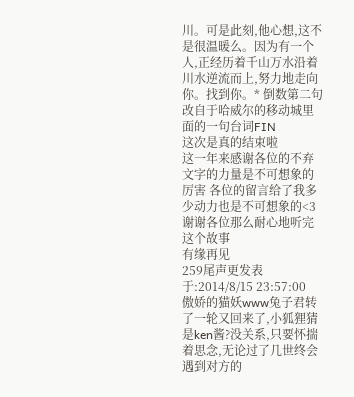川。可是此刻,他心想,这不是很温暖么。因为有一个人,正经历着千山万水沿着川水逆流而上,努力地走向你。找到你。* 倒数第二句改自于哈威尔的移动城里面的一句台词FIN
这次是真的结束啦
这一年来感谢各位的不弃
文字的力量是不可想象的厉害 各位的留言给了我多少动力也是不可想象的<3
谢谢各位那么耐心地听完这个故事
有缘再见
259尾声更发表于:2014/8/15 23:57:00
傲娇的猫妖www兔子君转了一轮又回来了,小狐狸猜是ken酱?没关系,只要怀揣着思念,无论过了几世终会遇到对方的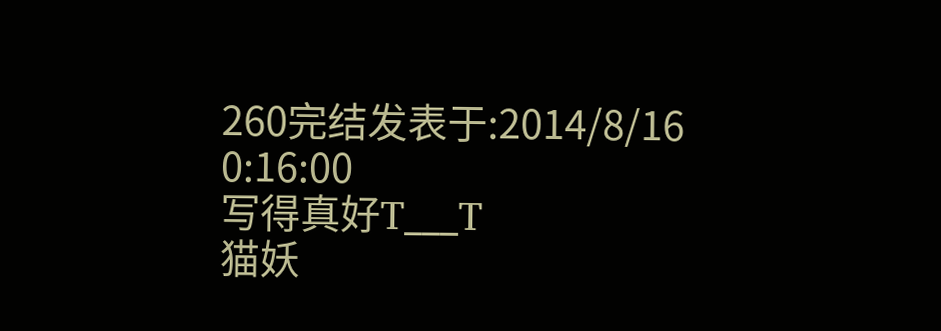260完结发表于:2014/8/16 0:16:00
写得真好T___T
猫妖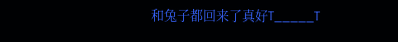和兔子都回来了真好T_____T